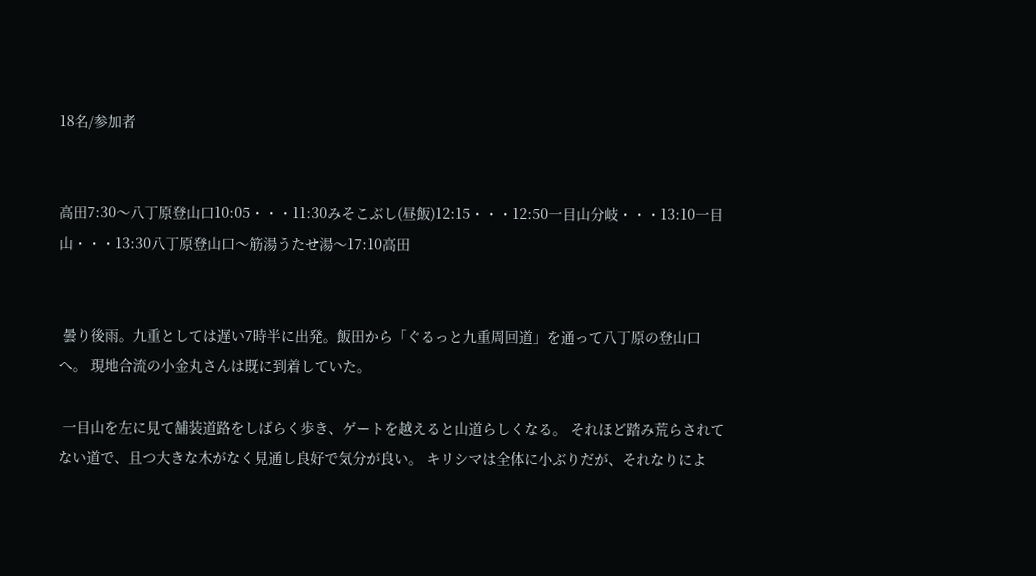18名/参加者


高田7:30〜八丁原登山口10:05・・・11:30みそこぶし(昼飯)12:15・・・12:50一目山分岐・・・13:10一目山・・・13:30八丁原登山口〜筋湯うたせ湯〜17:10高田


 曇り後雨。九重としては遅い7時半に出発。飯田から「ぐるっと九重周回道」を通って八丁原の登山口へ。 現地合流の小金丸さんは既に到着していた。

 一目山を左に見て舗装道路をしばらく歩き、ゲートを越えると山道らしくなる。 それほど踏み荒らされてない道で、且つ大きな木がなく見通し良好で気分が良い。 キリシマは全体に小ぶりだが、それなりによ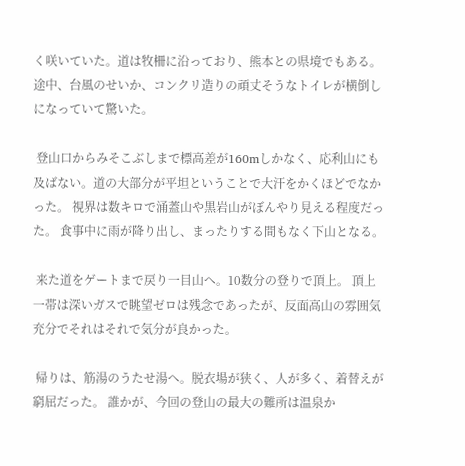く咲いていた。道は牧柵に沿っており、熊本との県境でもある。 途中、台風のせいか、コンクリ造りの頑丈そうなトイレが横倒しになっていて驚いた。

 登山口からみそこぶしまで標高差が160mしかなく、応利山にも及ばない。道の大部分が平坦ということで大汗をかくほどでなかった。 視界は数キロで涌蓋山や黒岩山がぼんやり見える程度だった。 食事中に雨が降り出し、まったりする間もなく下山となる。

 来た道をゲートまで戻り一目山へ。10数分の登りで頂上。 頂上一帯は深いガスで眺望ゼロは残念であったが、反面高山の雰囲気充分でそれはそれで気分が良かった。

 帰りは、筋湯のうたせ湯へ。脱衣場が狭く、人が多く、着替えが窮屈だった。 誰かが、今回の登山の最大の難所は温泉か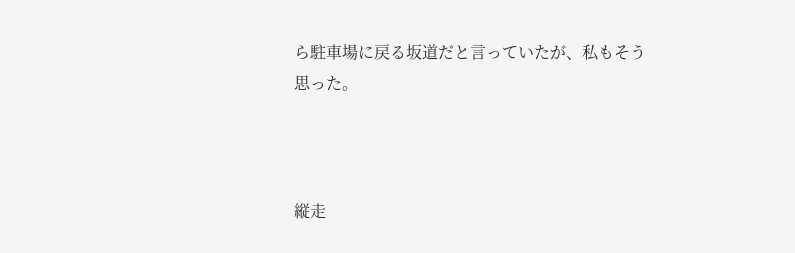ら駐車場に戻る坂道だと言っていたが、私もそう思った。



縦走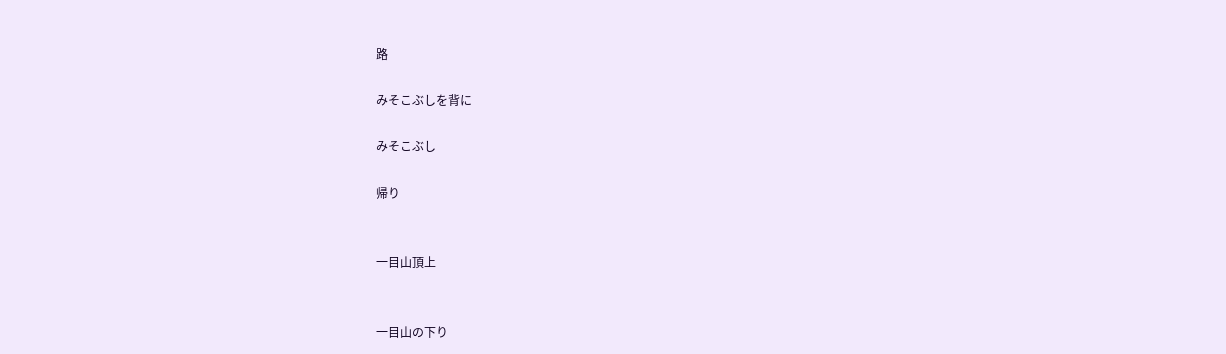路

みそこぶしを背に

みそこぶし

帰り


一目山頂上


一目山の下り